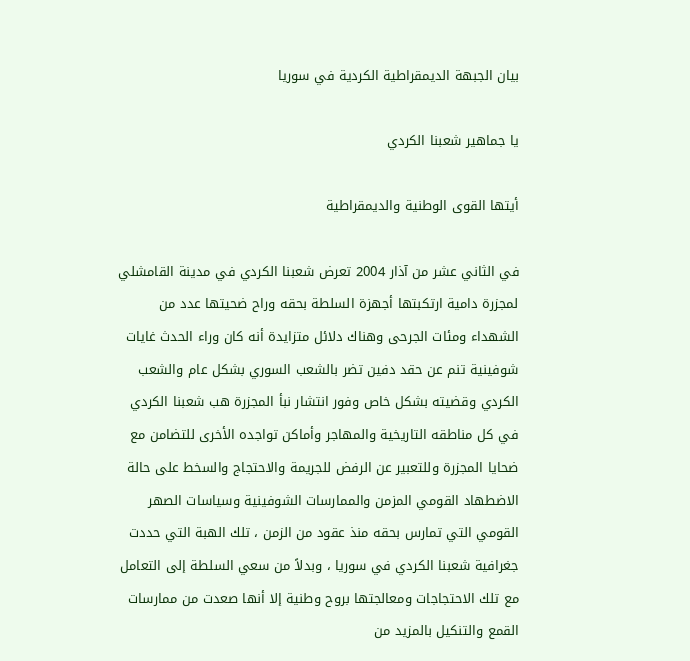بيان الجبهة الديمقراطية الكردية في سوريا

يا جماهير شعبنا الكردي

أيتها القوى الوطنية والديمقراطية

في الثاني عشر من آذار 2004 تعرض شعبنا الكردي في مدينة القامشلي لمجزرة دامية ارتكبتها أجهزة السلطة بحقه وراح ضحيتها عدد من الشهداء ومئات الجرحى وهناك دلائل متزايدة أنه كان وراء الحدث غايات شوفينية تنم عن حقد دفين تضر بالشعب السوري بشكل عام والشعب الكردي وقضيته بشكل خاص وفور انتشار نبأ المجزرة هب شعبنا الكردي في كل مناطقه التاريخية والمهاجر وأماكن تواجده الأخرى للتضامن مع ضحايا المجزرة وللتعبير عن الرفض للجريمة والاحتجاج والسخط على حالة الاضطهاد القومي المزمن والممارسات الشوفينية وسياسات الصهر القومي التي تمارس بحقه منذ عقود من الزمن ، تلك الهبة التي حددت جغرافية شعبنا الكردي في سوريا ، وبدلاً من سعي السلطة إلى التعامل مع تلك الاحتجاجات ومعالجتها بروح وطنية إلا أنها صعدت من ممارسات القمع والتنكيل بالمزيد من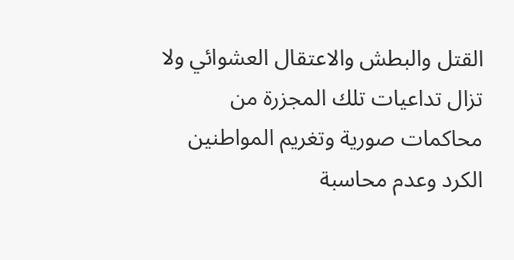القتل والبطش والاعتقال العشوائي ولا تزال تداعيات تلك المجزرة من محاكمات صورية وتغريم المواطنين الكرد وعدم محاسبة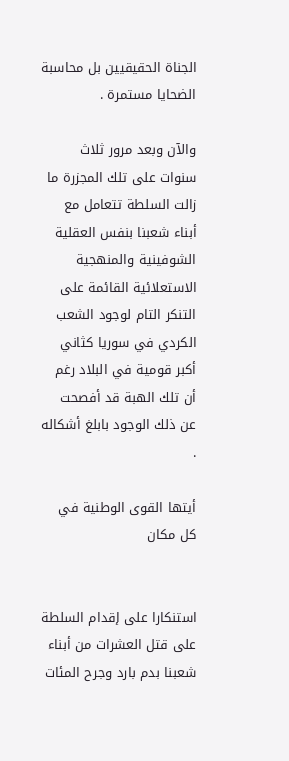الجناة الحقيقيين بل محاسبة الضحايا مستمرة .

والآن وبعد مرور ثلاث سنوات على تلك المجزرة ما زالت السلطة تتعامل مع أبناء شعبنا بنفس العقلية الشوفينية والمنهجية الاستعلائية القائمة على التنكر التام لوجود الشعب الكردي في سوريا كثاني أكبر قومية في البلاد رغم أن تلك الهبة قد أفصحت عن ذلك الوجود بابلغ أشكاله .

أيتها القوى الوطنية في كل مكان


استنكارا على إقدام السلطة على قتل العشرات من أبناء شعبنا بدم بارد وجرح المئات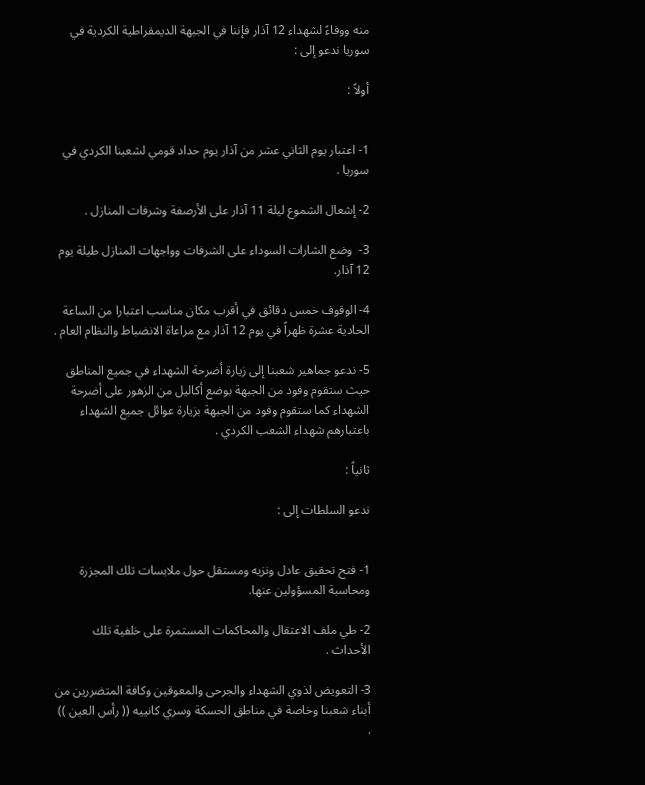منه ووفاءً لشهداء 12 آذار فإننا في الجبهة الديمقراطية الكردية في سوريا ندعو إلى :

أولاً :


1- اعتبار يوم الثاني عشر من آذار يوم حداد قومي لشعبنا الكردي في سوريا .

2- إشعال الشموع ليلة 11 آذار على الأرصفة وشرفات المنازل .

3-  وضع الشارات السوداء على الشرفات وواجهات المنازل طيلة يوم 12 آذار.

4- الوقوف خمس دقائق في أقرب مكان مناسب اعتبارا من الساعة الحادية عشرة ظهراً في يوم 12 آذار مع مراعاة الانضباط والنظام العام .

5- ندعو جماهير شعبنا إلى زيارة أضرحة الشهداء في جميع المناطق حيث ستقوم وفود من الجبهة بوضع أكاليل من الزهور على أضرحة الشهداء كما ستقوم وفود من الجبهة بزيارة عوائل جميع الشهداء باعتبارهم شهداء الشعب الكردي .

ثانياً :

ندعو السلطات إلى :


1- فتح تحقيق عادل ونزيه ومستقل حول ملابسات تلك المجزرة ومحاسبة المسؤولين عنها.

2- طي ملف الاعتقال والمحاكمات المستمرة على خلفية تلك الأحداث .

3- التعويض لذوي الشهداء والجرحى والمعوقين وكافة المتضررين من أبناء شعبنا وخاصة في مناطق الحسكة وسري كانييه (( رأس العين )) .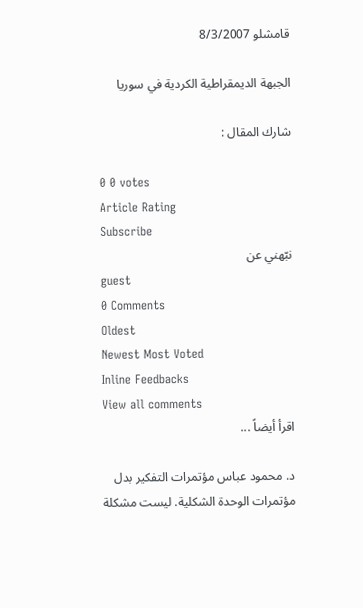قامشلو 8/3/2007

الجبهة الديمقراطية الكردية في سوريا

شارك المقال :

0 0 votes
Article Rating
Subscribe
نبّهني عن
guest
0 Comments
Oldest
Newest Most Voted
Inline Feedbacks
View all comments
اقرأ أيضاً ...

د. محمود عباس مؤتمرات التفكير بدل مؤتمرات الوحدة الشكلية. ليست مشكلة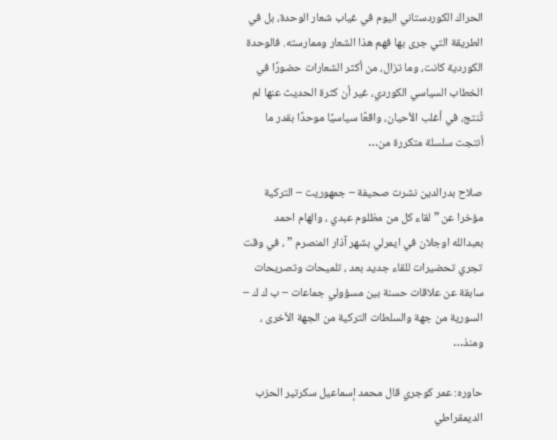الحراك الكوردستاني اليوم في غياب شعار الوحدة، بل في الطريقة التي جرى بها فهم هذا الشعار وممارسته. فالوحدة الكوردية كانت، وما تزال، من أكثر الشعارات حضورًا في الخطاب السياسي الكوردي، غير أن كثرة الحديث عنها لم تُنتج، في أغلب الأحيان، واقعًا سياسيًا موحدًا بقدر ما أنتجت سلسلة متكررة من…

صلاح بدرالدين نشرت صحيفة – جمهوريت – التركية مؤخرا عن ” لقاء كل من مظلوم عبدي ، والهام احمد بعبدالله اوجلان في ايمرلي بشهر آذار المنصرم ” ، في وقت تجري تحضيرات للقاء جديد بعد ، تلميحات وتصريحات سابقة عن علاقات حسنة بين مسؤولي جماعات – ب ك ك – السورية من جهة والسلطات التركية من الجهة الأخرى ، ومنذ…

حاوره: عمر كوجري قال محمد إسماعيل سكرتير الحزب الديمقراطي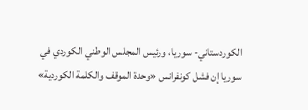الكوردستاني- سوريا، ورئيس المجلس الوطني الكوردي في سوريا إن فشل كونفرانس «وحدة الموقف والكلمة الكوردية»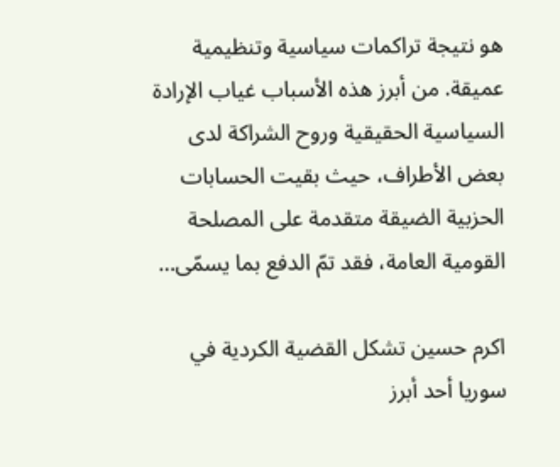هو نتيجة تراكمات سياسية وتنظيمية عميقة. من أبرز هذه الأسباب غياب الإرادة السياسية الحقيقية وروح الشراكة لدى بعض الأطراف، حيث بقيت الحسابات الحزبية الضيقة متقدمة على المصلحة القومية العامة، فقد تمّ الدفع بما يسمّى…

اكرم حسين تشكل القضية الكردية في سوريا أحد أبرز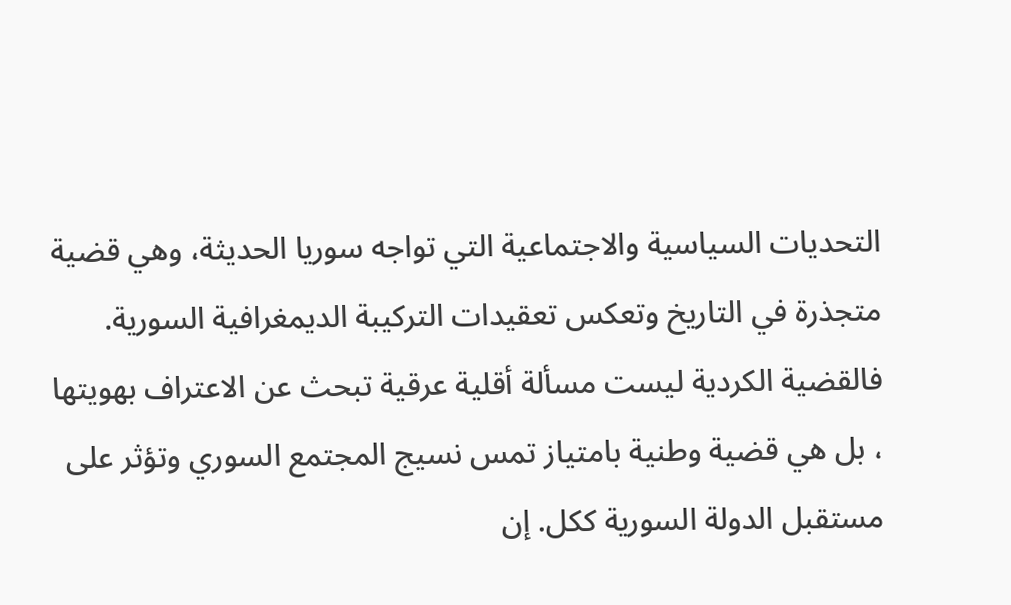التحديات السياسية والاجتماعية التي تواجه سوريا الحديثة، وهي قضية متجذرة في التاريخ وتعكس تعقيدات التركيبة الديمغرافية السورية. فالقضية الكردية ليست مسألة أقلية عرقية تبحث عن الاعتراف بهويتها ، بل هي قضية وطنية بامتياز تمس نسيج المجتمع السوري وتؤثر على مستقبل الدولة السورية ككل. إن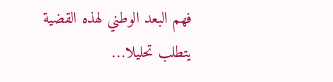فهم البعد الوطني لهذه القضية يتطلب تحليلا…